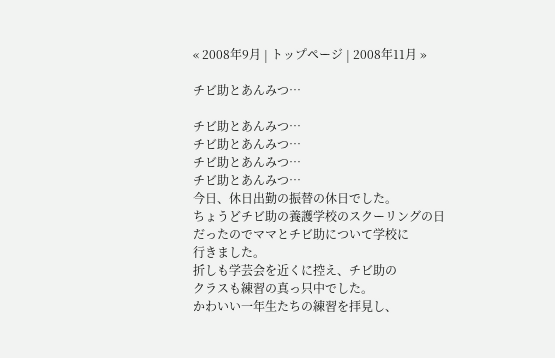« 2008年9月 | トップページ | 2008年11月 »

チビ助とあんみつ…

チビ助とあんみつ…
チビ助とあんみつ…
チビ助とあんみつ…
チビ助とあんみつ…
今日、休日出勤の振替の休日でした。
ちょうどチビ助の養護学校のスクーリングの日
だったのでママとチビ助について学校に
行きました。
折しも学芸会を近くに控え、チビ助の
クラスも練習の真っ只中でした。
かわいい一年生たちの練習を拝見し、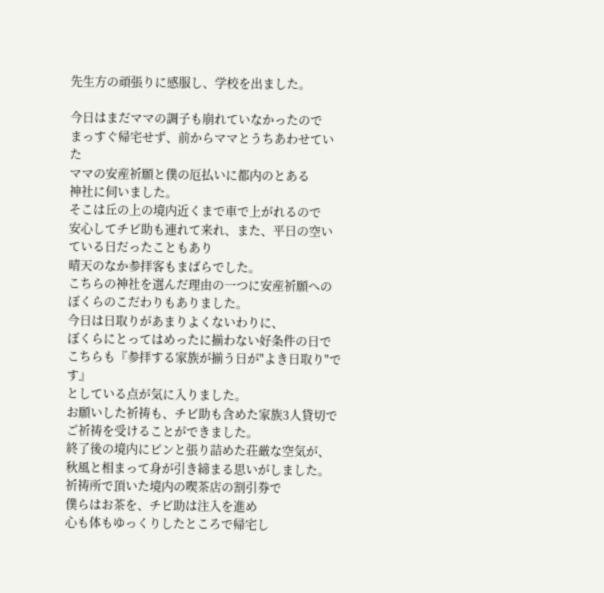先生方の頑張りに感服し、学校を出ました。

今日はまだママの調子も崩れていなかったので
まっすぐ帰宅せず、前からママとうちあわせていた
ママの安産祈願と僕の厄払いに都内のとある
神社に伺いました。
そこは丘の上の境内近くまで車で上がれるので
安心してチビ助も連れて来れ、また、平日の空いている日だったこともあり
晴天のなか参拝客もまばらでした。
こちらの神社を選んだ理由の一つに安産祈願への
ぼくらのこだわりもありました。
今日は日取りがあまりよくないわりに、
ぼくらにとってはめったに揃わない好条件の日で
こちらも『参拝する家族が揃う日が"よき日取り"です』
としている点が気に入りました。
お願いした祈祷も、チビ助も含めた家族3人貸切で
ご祈祷を受けることができました。
終了後の境内にピンと張り詰めた荘厳な空気が、
秋風と相まって身が引き締まる思いがしました。
祈祷所で頂いた境内の喫茶店の割引券で
僕らはお茶を、チビ助は注入を進め
心も体もゆっくりしたところで帰宅し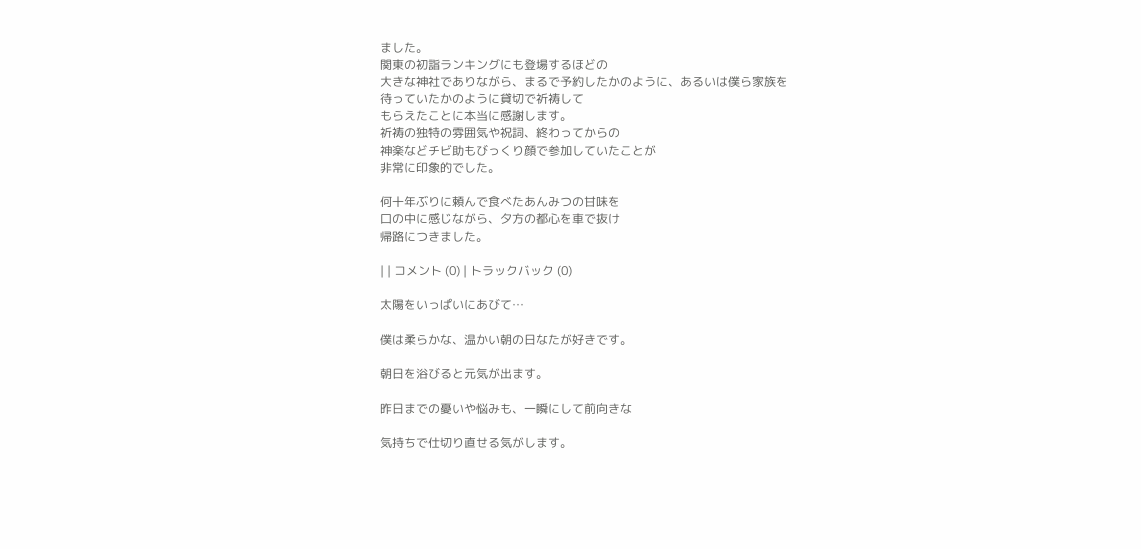ました。
関東の初詣ランキングにも登場するほどの
大きな神社でありながら、まるで予約したかのように、あるいは僕ら家族を
待っていたかのように貸切で祈祷して
もらえたことに本当に感謝します。
祈祷の独特の雰囲気や祝詞、終わってからの
神楽などチビ助もびっくり顔で参加していたことが
非常に印象的でした。

何十年ぶりに頼んで食べたあんみつの甘味を
口の中に感じながら、夕方の都心を車で抜け
帰路につきました。

| | コメント (0) | トラックバック (0)

太陽をいっぱいにあびて…

僕は柔らかな、温かい朝の日なたが好きです。

朝日を浴びると元気が出ます。

昨日までの憂いや悩みも、一瞬にして前向きな

気持ちで仕切り直せる気がします。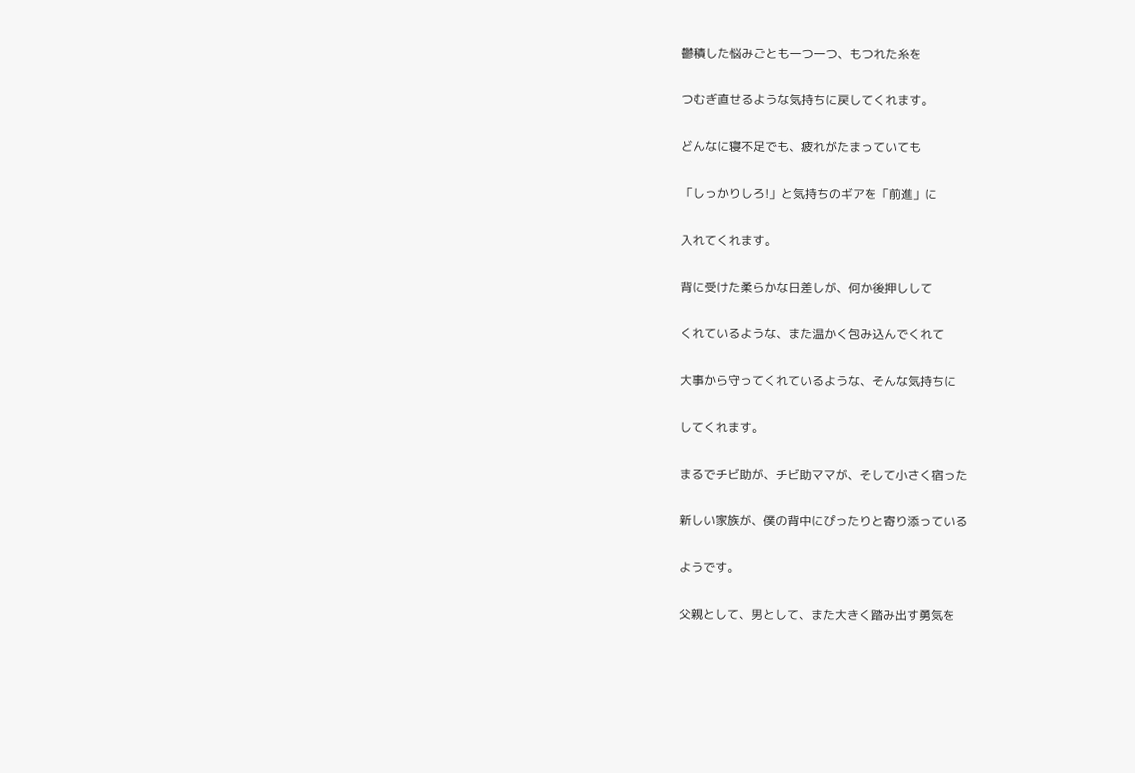鬱積した悩みごとも一つ一つ、もつれた糸を

つむぎ直せるような気持ちに戻してくれます。

どんなに寝不足でも、疲れがたまっていても

「しっかりしろ!」と気持ちのギアを「前進」に

入れてくれます。

背に受けた柔らかな日差しが、何か後押しして

くれているような、また温かく包み込んでくれて

大事から守ってくれているような、そんな気持ちに

してくれます。

まるでチビ助が、チビ助ママが、そして小さく宿った

新しい家族が、僕の背中にぴったりと寄り添っている

ようです。

父親として、男として、また大きく踏み出す勇気を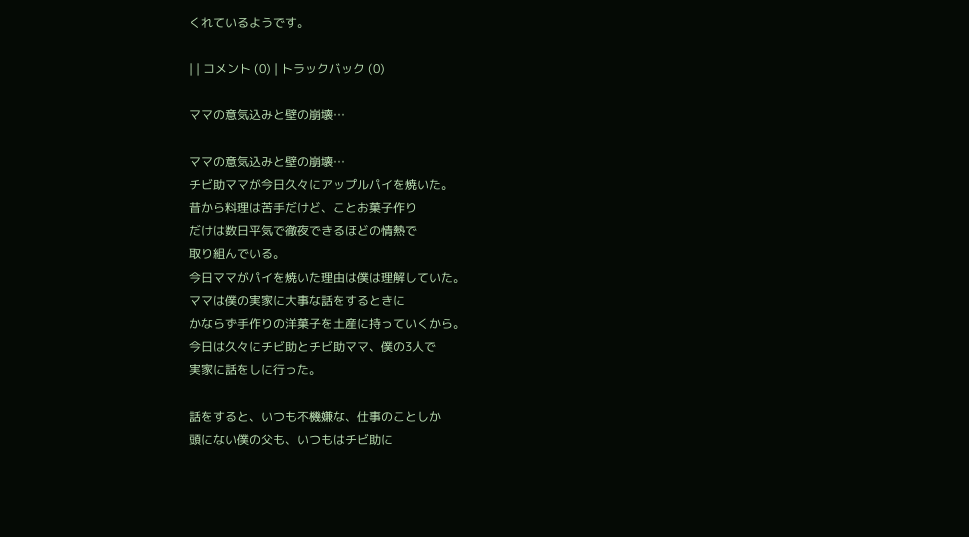くれているようです。

| | コメント (0) | トラックバック (0)

ママの意気込みと壁の崩壊…

ママの意気込みと壁の崩壊…
チビ助ママが今日久々にアップルパイを焼いた。
昔から料理は苦手だけど、ことお菓子作り
だけは数日平気で徹夜できるほどの情熱で
取り組んでいる。
今日ママがパイを焼いた理由は僕は理解していた。
ママは僕の実家に大事な話をするときに
かならず手作りの洋菓子を土産に持っていくから。
今日は久々にチビ助とチビ助ママ、僕の3人で
実家に話をしに行った。

話をすると、いつも不機嫌な、仕事のことしか
頭にない僕の父も、いつもはチビ助に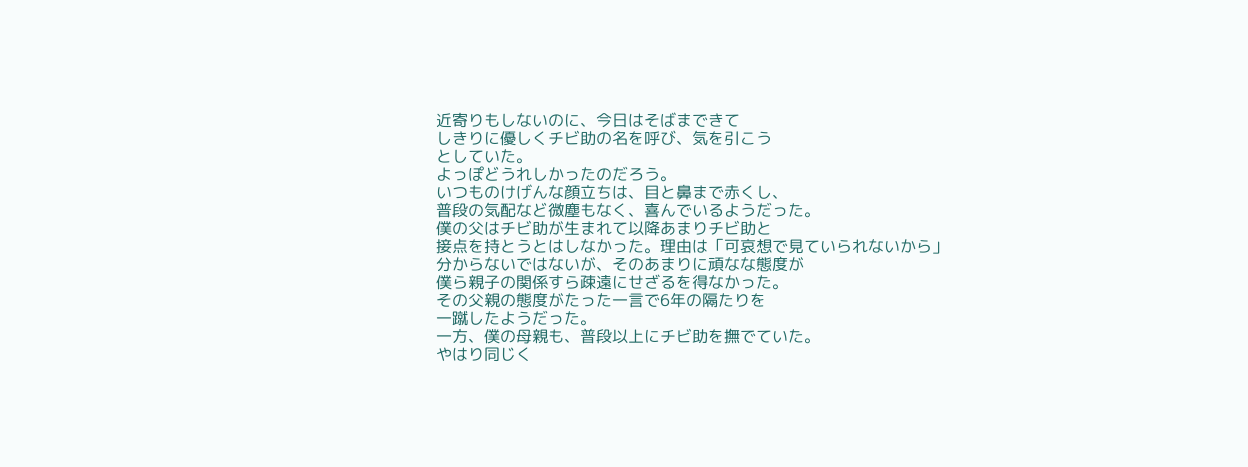近寄りもしないのに、今日はそばまできて
しきりに優しくチビ助の名を呼び、気を引こう
としていた。
よっぽどうれしかったのだろう。
いつものけげんな顔立ちは、目と鼻まで赤くし、
普段の気配など微塵もなく、喜んでいるようだった。
僕の父はチビ助が生まれて以降あまりチビ助と
接点を持とうとはしなかった。理由は「可哀想で見ていられないから」
分からないではないが、そのあまりに頑なな態度が
僕ら親子の関係すら疎遠にせざるを得なかった。
その父親の態度がたった一言で6年の隔たりを
一蹴したようだった。
一方、僕の母親も、普段以上にチビ助を撫でていた。
やはり同じく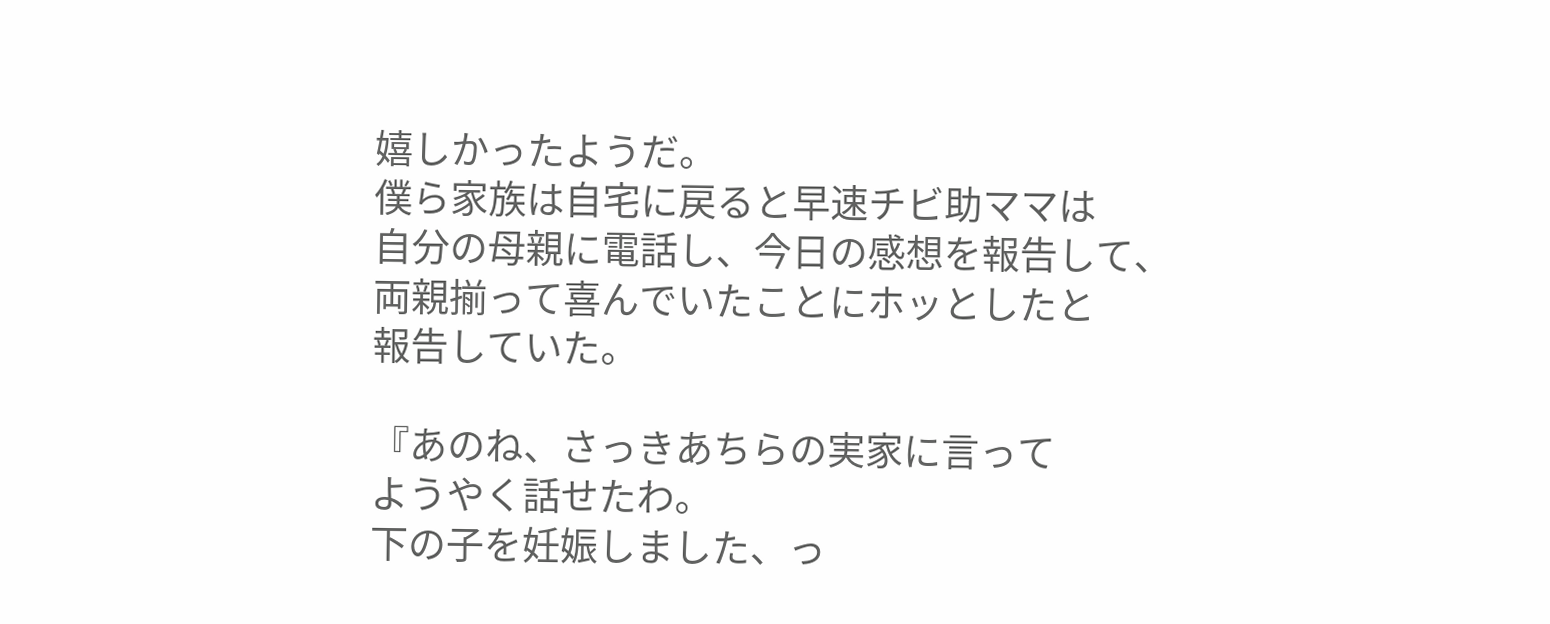嬉しかったようだ。
僕ら家族は自宅に戻ると早速チビ助ママは
自分の母親に電話し、今日の感想を報告して、
両親揃って喜んでいたことにホッとしたと
報告していた。

『あのね、さっきあちらの実家に言って
ようやく話せたわ。
下の子を妊娠しました、っ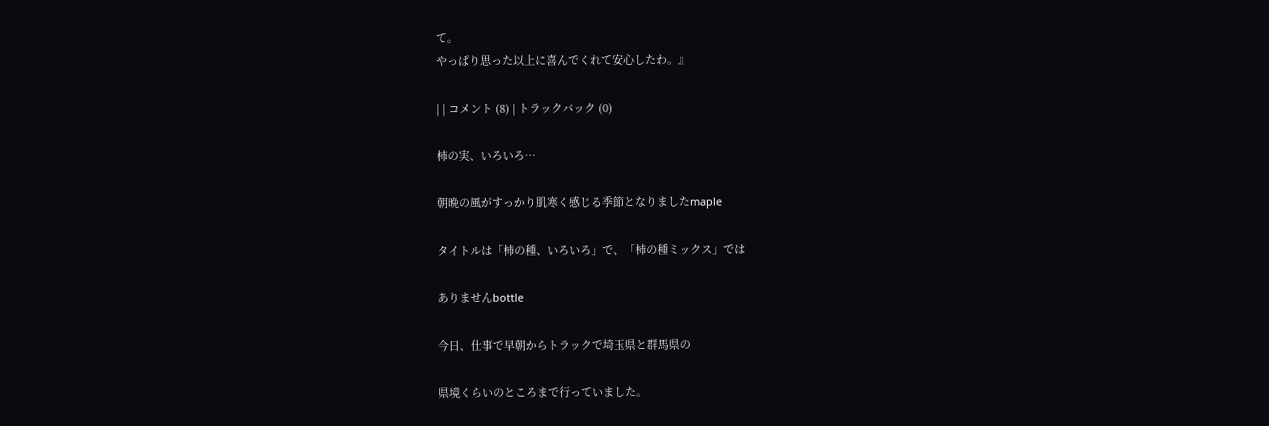て。
やっぱり思った以上に喜んでくれて安心したわ。』

| | コメント (8) | トラックバック (0)

柿の実、いろいろ…

朝晩の風がすっかり肌寒く感じる季節となりましたmaple

タイトルは「柿の種、いろいろ」で、「柿の種ミックス」では

ありませんbottle

今日、仕事で早朝からトラックで埼玉県と群馬県の

県境くらいのところまで行っていました。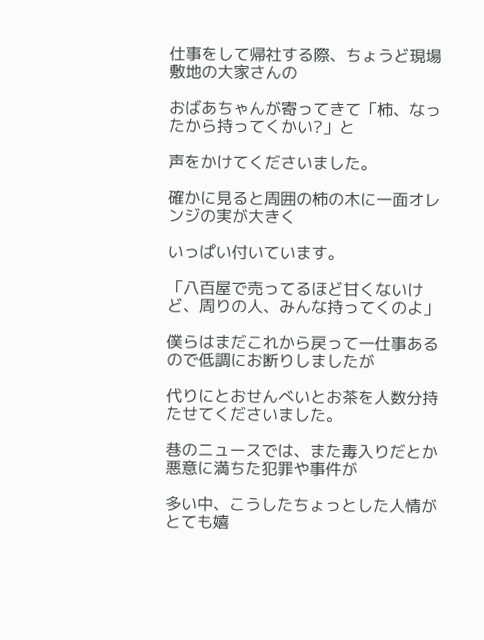仕事をして帰社する際、ちょうど現場敷地の大家さんの

おばあちゃんが寄ってきて「柿、なったから持ってくかい?」と

声をかけてくださいました。

確かに見ると周囲の柿の木に一面オレンジの実が大きく

いっぱい付いています。

「八百屋で売ってるほど甘くないけど、周りの人、みんな持ってくのよ」

僕らはまだこれから戻って一仕事あるので低調にお断りしましたが

代りにとおせんべいとお茶を人数分持たせてくださいました。

巷のニュースでは、また毒入りだとか悪意に満ちた犯罪や事件が

多い中、こうしたちょっとした人情がとても嬉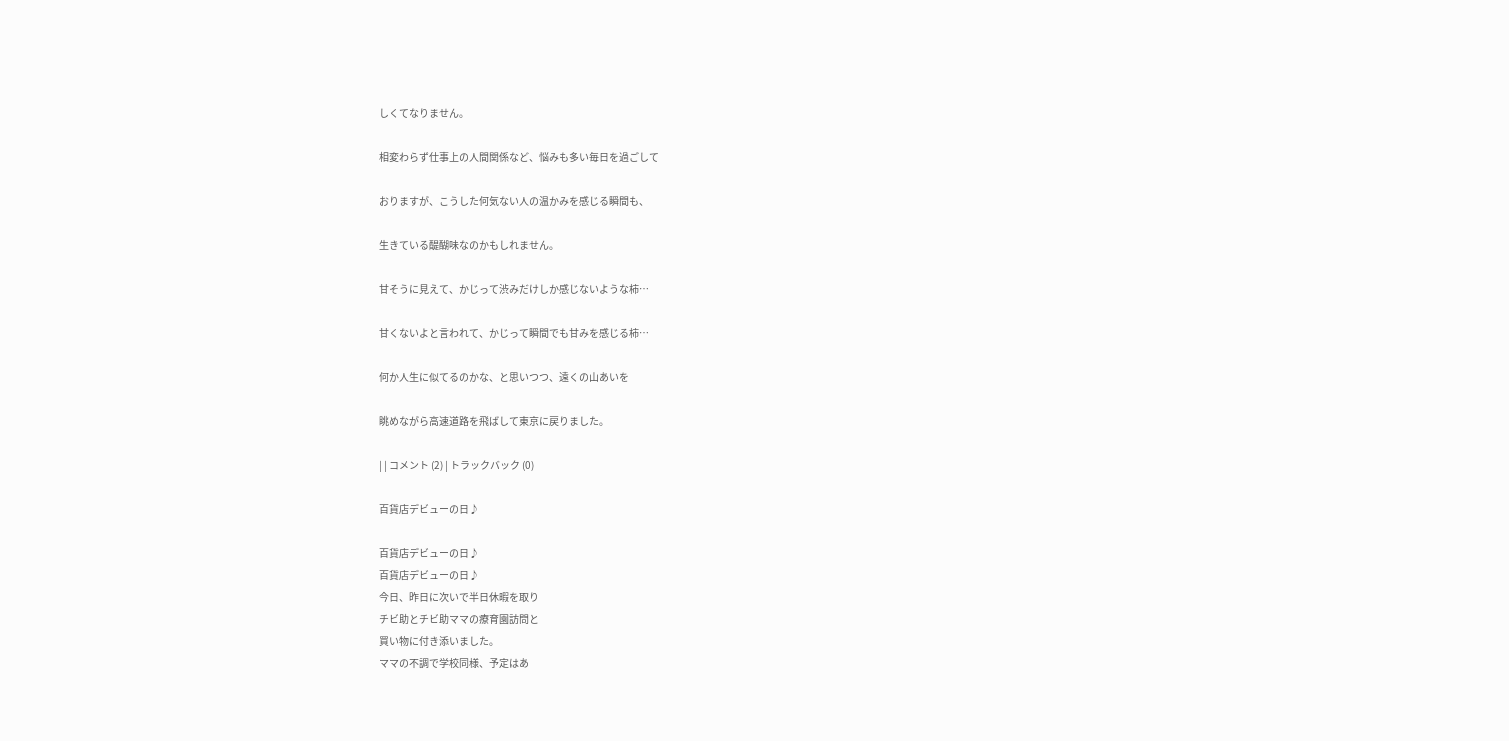しくてなりません。

相変わらず仕事上の人間関係など、悩みも多い毎日を過ごして

おりますが、こうした何気ない人の温かみを感じる瞬間も、

生きている醍醐味なのかもしれません。

甘そうに見えて、かじって渋みだけしか感じないような柿…

甘くないよと言われて、かじって瞬間でも甘みを感じる柿…

何か人生に似てるのかな、と思いつつ、遠くの山あいを

眺めながら高速道路を飛ばして東京に戻りました。

| | コメント (2) | トラックバック (0)

百貨店デビューの日♪

百貨店デビューの日♪
百貨店デビューの日♪
今日、昨日に次いで半日休暇を取り
チビ助とチビ助ママの療育園訪問と
買い物に付き添いました。
ママの不調で学校同様、予定はあ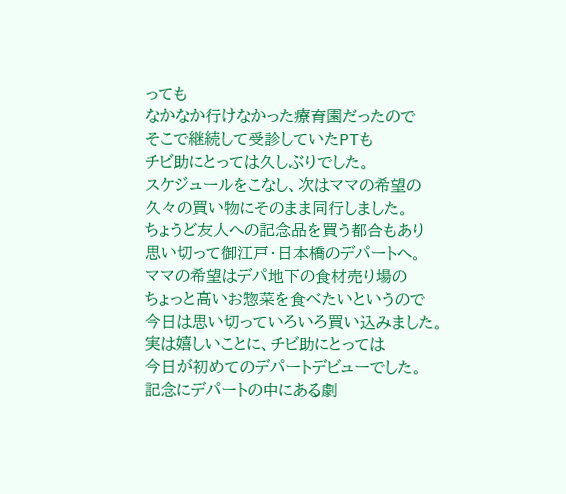っても
なかなか行けなかった療育園だったので
そこで継続して受診していたPTも
チビ助にとっては久しぶりでした。
スケジュールをこなし、次はママの希望の
久々の買い物にそのまま同行しました。
ちょうど友人への記念品を買う都合もあり
思い切って御江戸・日本橋のデパートへ。
ママの希望はデパ地下の食材売り場の
ちょっと高いお惣菜を食べたいというので
今日は思い切っていろいろ買い込みました。
実は嬉しいことに、チビ助にとっては
今日が初めてのデパートデビューでした。
記念にデパートの中にある劇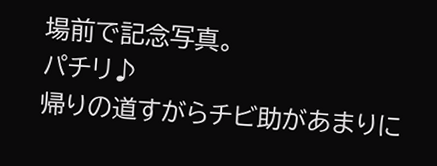場前で記念写真。
パチリ♪
帰りの道すがらチビ助があまりに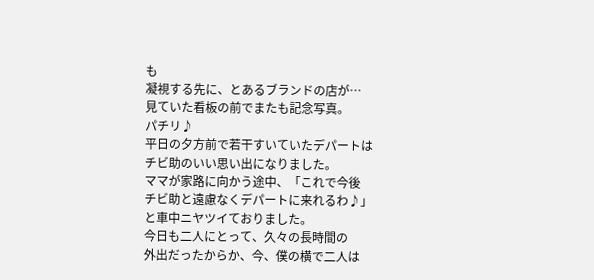も
凝視する先に、とあるブランドの店が…
見ていた看板の前でまたも記念写真。
パチリ♪
平日の夕方前で若干すいていたデパートは
チビ助のいい思い出になりました。
ママが家路に向かう途中、「これで今後
チビ助と遠慮なくデパートに来れるわ♪」
と車中ニヤツイておりました。
今日も二人にとって、久々の長時間の
外出だったからか、今、僕の横で二人は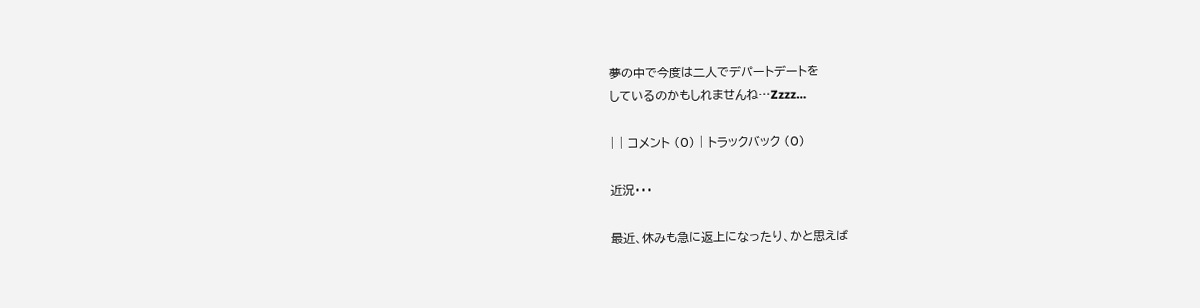夢の中で今度は二人でデパートデートを
しているのかもしれませんね…Zzzz…

| | コメント (0) | トラックバック (0)

近況・・・

最近、休みも急に返上になったり、かと思えば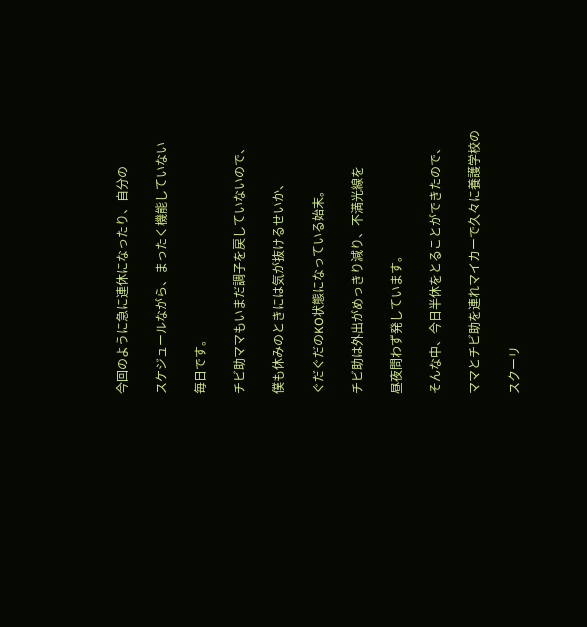今回のように急に連休になったり、自分の

スケジュールながら、まったく機能していない

毎日です。

チビ助ママもいまだ調子を戻していないので、

僕も休みのときには気が抜けるせいか、

ぐだぐだのKO状態になっている始末。

チビ助は外出がめっきり減り、不満光線を

昼夜問わず発しています。

そんな中、今日半休をとることができたので、

ママとチビ助を連れマイカーで久々に養護学校の

スクーリ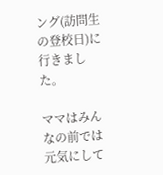ング(訪問生の登校日)に行きました。

ママはみんなの前では元気にして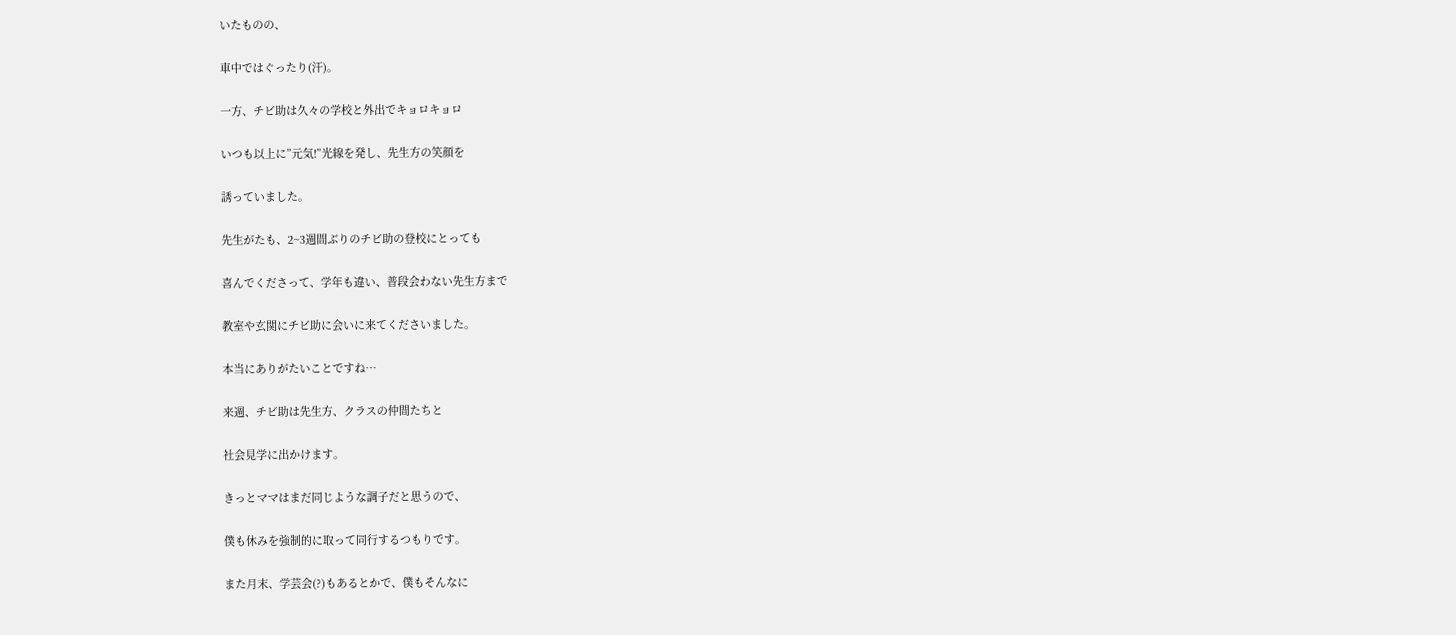いたものの、

車中ではぐったり(汗)。

一方、チビ助は久々の学校と外出でキョロキョロ

いつも以上に”元気!”光線を発し、先生方の笑顔を

誘っていました。

先生がたも、2~3週間ぶりのチビ助の登校にとっても

喜んでくださって、学年も違い、普段会わない先生方まで

教室や玄関にチビ助に会いに来てくださいました。

本当にありがたいことですね…

来週、チビ助は先生方、クラスの仲間たちと

社会見学に出かけます。

きっとママはまだ同じような調子だと思うので、

僕も休みを強制的に取って同行するつもりです。

また月末、学芸会(?)もあるとかで、僕もそんなに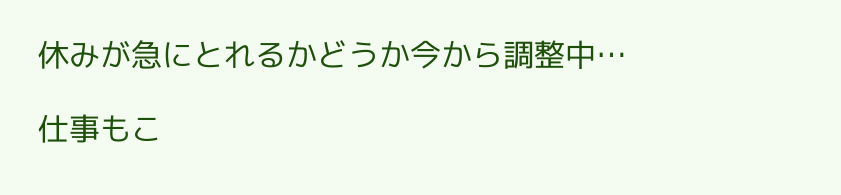休みが急にとれるかどうか今から調整中…

仕事もこ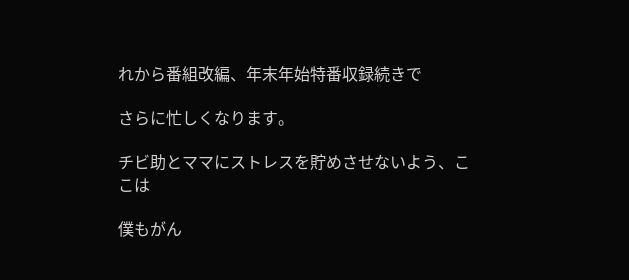れから番組改編、年末年始特番収録続きで

さらに忙しくなります。

チビ助とママにストレスを貯めさせないよう、ここは

僕もがん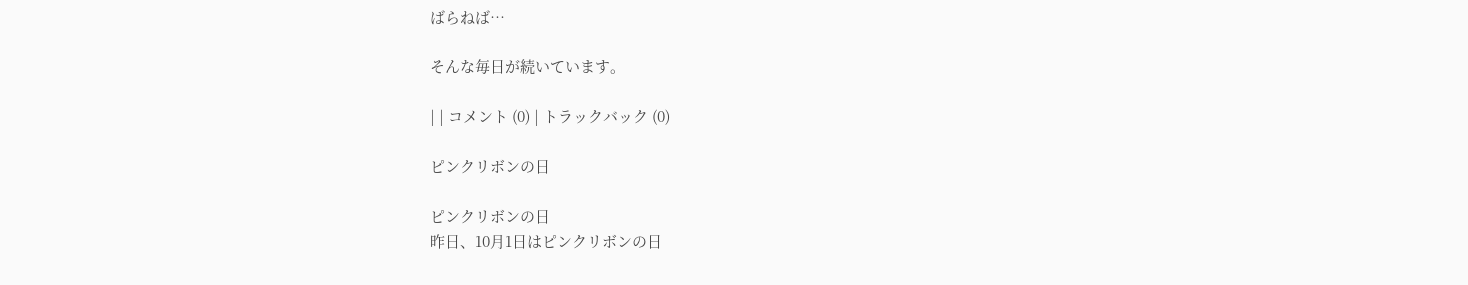ばらねば…

そんな毎日が続いています。

| | コメント (0) | トラックバック (0)

ピンクリボンの日

ピンクリボンの日
昨日、10月1日はピンクリボンの日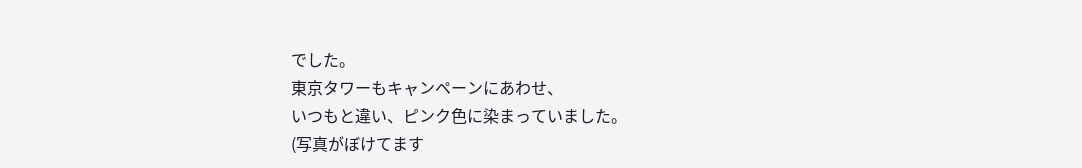でした。
東京タワーもキャンペーンにあわせ、
いつもと違い、ピンク色に染まっていました。
(写真がぼけてます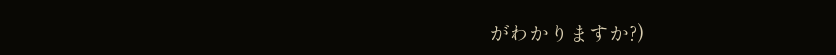がわかりますか?)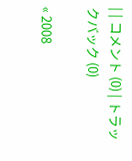| | コメント (0) | トラックバック (0)

« 2008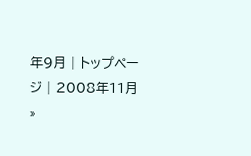年9月 | トップページ | 2008年11月 »